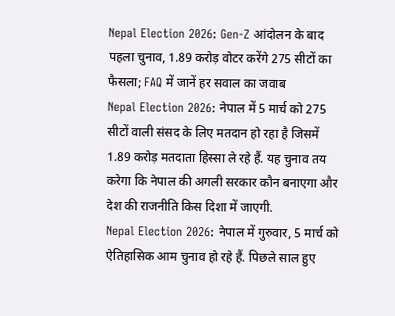Nepal Election 2026: Gen-Z आंदोलन के बाद पहला चुनाव, 1.89 करोड़ वोटर करेंगे 275 सीटों का फैसला; FAQ में जानें हर सवाल का जवाब
Nepal Election 2026: नेपाल में 5 मार्च को 275 सीटों वाली संसद के लिए मतदान हो रहा है जिसमें 1.89 करोड़ मतदाता हिस्सा ले रहे हैं. यह चुनाव तय करेगा कि नेपाल की अगली सरकार कौन बनाएगा और देश की राजनीति किस दिशा में जाएगी.
Nepal Election 2026: नेपाल में गुरुवार, 5 मार्च को ऐतिहासिक आम चुनाव हो रहे हैं. पिछले साल हुए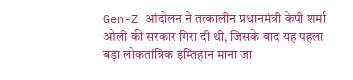Gen-Z आंदोलन ने तत्कालीन प्रधानमंत्री केपी शर्मा ओली की सरकार गिरा दी थी, जिसके बाद यह पहला बड़ा लोकतांत्रिक इम्तिहान माना जा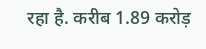रहा है. करीब 1.89 करोड़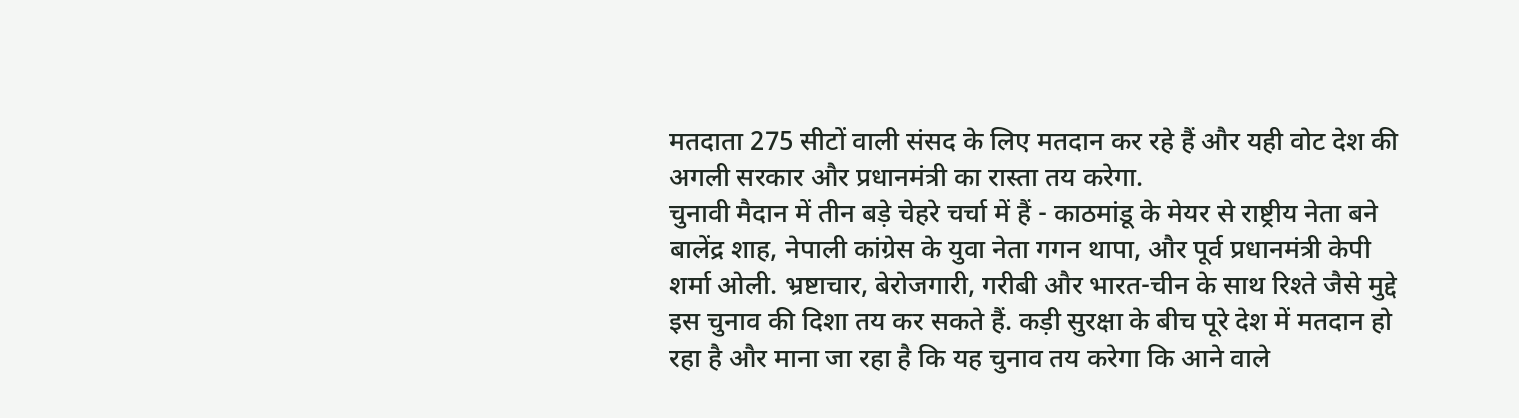मतदाता 275 सीटों वाली संसद के लिए मतदान कर रहे हैं और यही वोट देश की अगली सरकार और प्रधानमंत्री का रास्ता तय करेगा.
चुनावी मैदान में तीन बड़े चेहरे चर्चा में हैं - काठमांडू के मेयर से राष्ट्रीय नेता बने बालेंद्र शाह, नेपाली कांग्रेस के युवा नेता गगन थापा, और पूर्व प्रधानमंत्री केपी शर्मा ओली. भ्रष्टाचार, बेरोजगारी, गरीबी और भारत-चीन के साथ रिश्ते जैसे मुद्दे इस चुनाव की दिशा तय कर सकते हैं. कड़ी सुरक्षा के बीच पूरे देश में मतदान हो रहा है और माना जा रहा है कि यह चुनाव तय करेगा कि आने वाले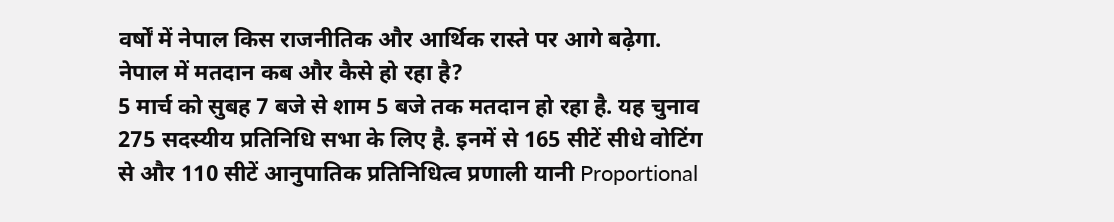वर्षों में नेपाल किस राजनीतिक और आर्थिक रास्ते पर आगे बढ़ेगा.
नेपाल में मतदान कब और कैसे हो रहा है?
5 मार्च को सुबह 7 बजे से शाम 5 बजे तक मतदान हो रहा है. यह चुनाव 275 सदस्यीय प्रतिनिधि सभा के लिए है. इनमें से 165 सीटें सीधे वोटिंग से और 110 सीटें आनुपातिक प्रतिनिधित्व प्रणाली यानी Proportional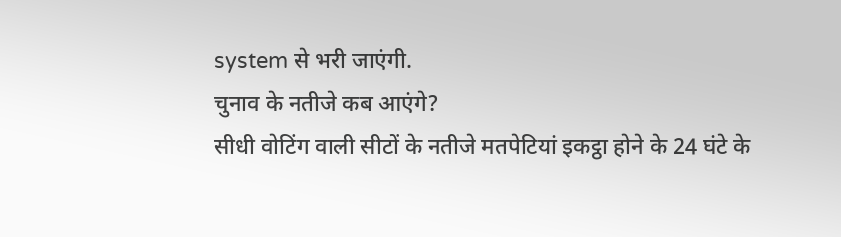system से भरी जाएंगी.
चुनाव के नतीजे कब आएंगे?
सीधी वोटिंग वाली सीटों के नतीजे मतपेटियां इकट्ठा होने के 24 घंटे के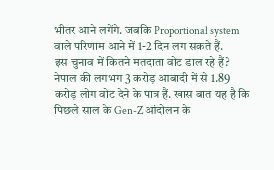भीतर आने लगेंगे. जबकि Proportional system वाले परिणाम आने में 1-2 दिन लग सकते हैं.
इस चुनाव में कितने मतदाता वोट डाल रहे हैं?
नेपाल की लगभग 3 करोड़ आबादी में से 1.89 करोड़ लोग वोट देने के पात्र हैं. खास बात यह है कि पिछले साल के Gen-Z आंदोलन के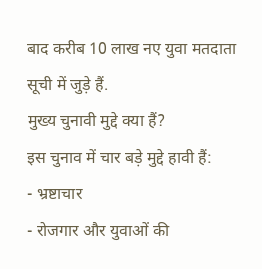बाद करीब 10 लाख नए युवा मतदाता सूची में जुड़े हैं.
मुख्य चुनावी मुद्दे क्या हैं?
इस चुनाव में चार बड़े मुद्दे हावी हैं:
- भ्रष्टाचार
- रोजगार और युवाओं की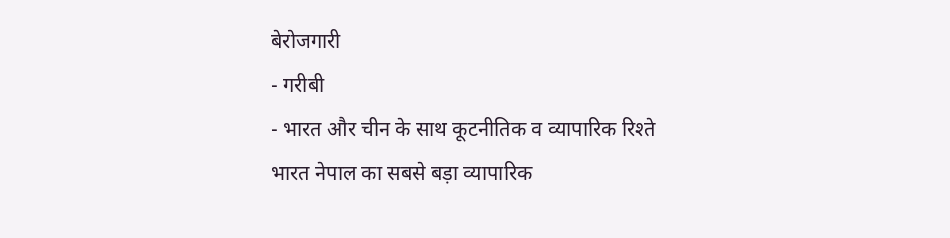बेरोजगारी
- गरीबी
- भारत और चीन के साथ कूटनीतिक व व्यापारिक रिश्ते
भारत नेपाल का सबसे बड़ा व्यापारिक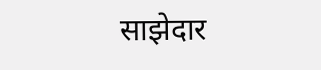साझेदार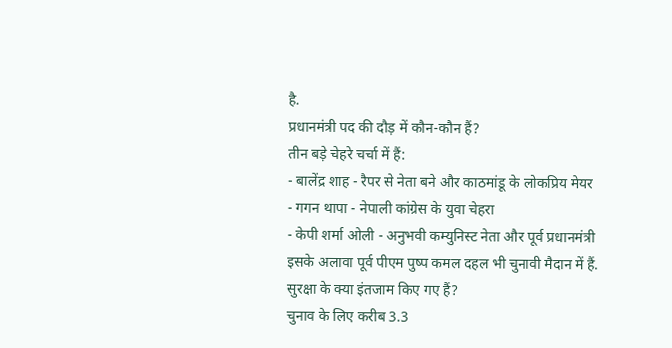है.
प्रधानमंत्री पद की दौड़ में कौन-कौन हैं?
तीन बड़े चेहरे चर्चा में हैं:
- बालेंद्र शाह - रैपर से नेता बने और काठमांडू के लोकप्रिय मेयर
- गगन थापा - नेपाली कांग्रेस के युवा चेहरा
- केपी शर्मा ओली - अनुभवी कम्युनिस्ट नेता और पूर्व प्रधानमंत्री
इसके अलावा पूर्व पीएम पुष्प कमल दहल भी चुनावी मैदान में हैं.
सुरक्षा के क्या इंतजाम किए गए हैं?
चुनाव के लिए करीब 3.3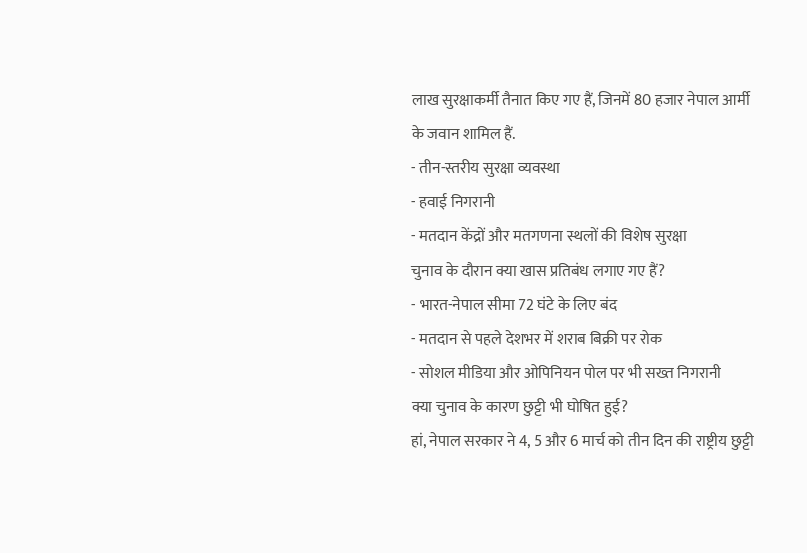लाख सुरक्षाकर्मी तैनात किए गए हैं, जिनमें 80 हजार नेपाल आर्मी के जवान शामिल हैं.
- तीन-स्तरीय सुरक्षा व्यवस्था
- हवाई निगरानी
- मतदान केंद्रों और मतगणना स्थलों की विशेष सुरक्षा
चुनाव के दौरान क्या खास प्रतिबंध लगाए गए हैं?
- भारत-नेपाल सीमा 72 घंटे के लिए बंद
- मतदान से पहले देशभर में शराब बिक्री पर रोक
- सोशल मीडिया और ओपिनियन पोल पर भी सख्त निगरानी
क्या चुनाव के कारण छुट्टी भी घोषित हुई?
हां, नेपाल सरकार ने 4, 5 और 6 मार्च को तीन दिन की राष्ट्रीय छुट्टी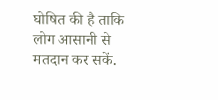घोषित की है ताकि लोग आसानी से मतदान कर सकें.